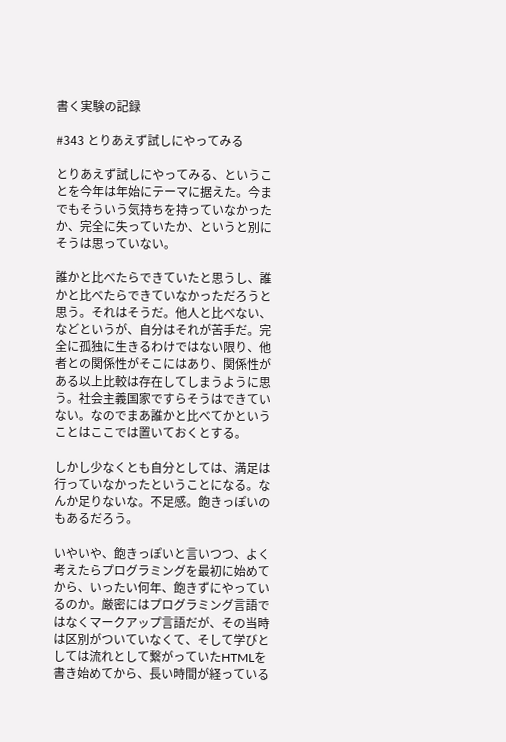書く実験の記録

#343 とりあえず試しにやってみる

とりあえず試しにやってみる、ということを今年は年始にテーマに据えた。今までもそういう気持ちを持っていなかったか、完全に失っていたか、というと別にそうは思っていない。

誰かと比べたらできていたと思うし、誰かと比べたらできていなかっただろうと思う。それはそうだ。他人と比べない、などというが、自分はそれが苦手だ。完全に孤独に生きるわけではない限り、他者との関係性がそこにはあり、関係性がある以上比較は存在してしまうように思う。社会主義国家ですらそうはできていない。なのでまあ誰かと比べてかということはここでは置いておくとする。

しかし少なくとも自分としては、満足は行っていなかったということになる。なんか足りないな。不足感。飽きっぽいのもあるだろう。

いやいや、飽きっぽいと言いつつ、よく考えたらプログラミングを最初に始めてから、いったい何年、飽きずにやっているのか。厳密にはプログラミング言語ではなくマークアップ言語だが、その当時は区別がついていなくて、そして学びとしては流れとして繋がっていたHTMLを書き始めてから、長い時間が経っている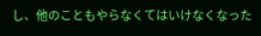し、他のこともやらなくてはいけなくなった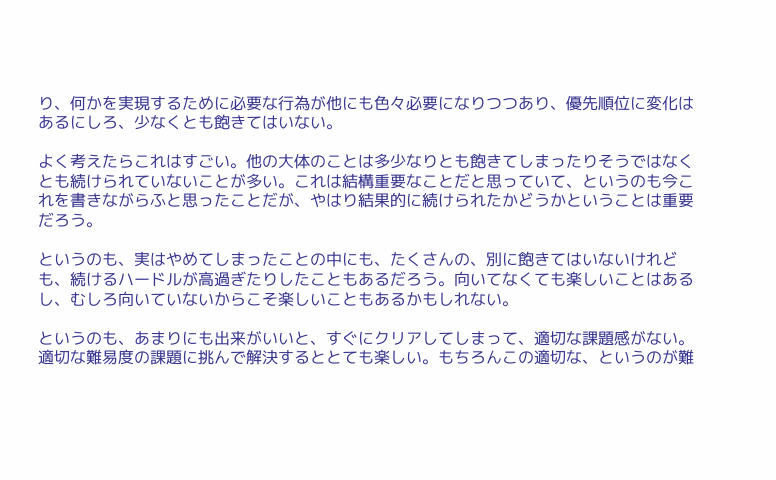り、何かを実現するために必要な行為が他にも色々必要になりつつあり、優先順位に変化はあるにしろ、少なくとも飽きてはいない。

よく考えたらこれはすごい。他の大体のことは多少なりとも飽きてしまったりそうではなくとも続けられていないことが多い。これは結構重要なことだと思っていて、というのも今これを書きながらふと思ったことだが、やはり結果的に続けられたかどうかということは重要だろう。

というのも、実はやめてしまったことの中にも、たくさんの、別に飽きてはいないけれども、続けるハードルが高過ぎたりしたこともあるだろう。向いてなくても楽しいことはあるし、むしろ向いていないからこそ楽しいこともあるかもしれない。

というのも、あまりにも出来がいいと、すぐにクリアしてしまって、適切な課題感がない。適切な難易度の課題に挑んで解決するととても楽しい。もちろんこの適切な、というのが難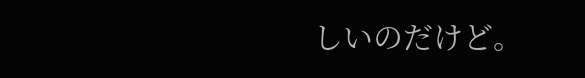しいのだけど。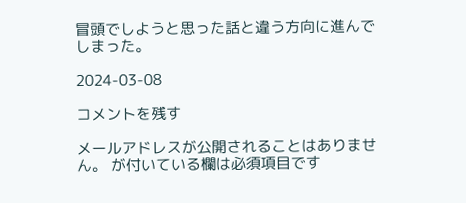冒頭でしようと思った話と違う方向に進んでしまった。

2024-03-08

コメントを残す

メールアドレスが公開されることはありません。 が付いている欄は必須項目です